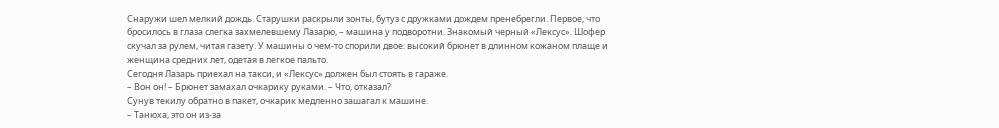Снаружи шел мелкий дождь. Старушки раскрыли зонты, бутуз с дружками дождем пренебрегли. Первое, что бросилось в глаза слегка захмелевшему Лазарю, – машина у подворотни. Знакомый черный «Лексус». Шофер скучал за рулем, читая газету. У машины о чем-то спорили двое: высокий брюнет в длинном кожаном плаще и женщина средних лет, одетая в легкое пальто.
Сегодня Лазарь приехал на такси, и «Лексус» должен был стоять в гараже.
– Вон он! – Брюнет замахал очкарику руками. – Что, отказал?
Сунув текилу обратно в пакет, очкарик медленно зашагал к машине.
– Танюха, это он из-за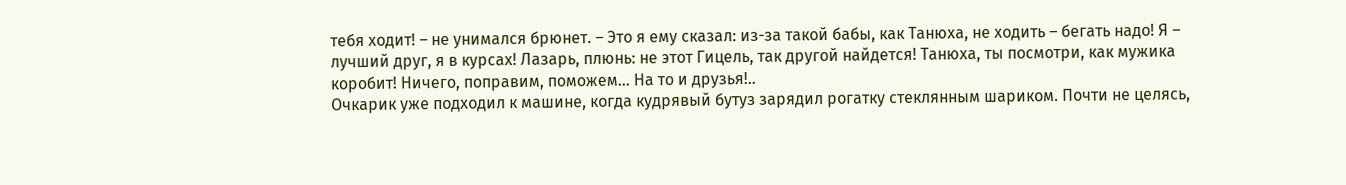тебя ходит! – не унимался брюнет. – Это я ему сказал: из-за такой бабы, как Танюха, не ходить – бегать надо! Я – лучший друг, я в курсах! Лазарь, плюнь: не этот Гицель, так другой найдется! Танюха, ты посмотри, как мужика коробит! Ничего, поправим, поможем… На то и друзья!..
Очкарик уже подходил к машине, когда кудрявый бутуз зарядил рогатку стеклянным шариком. Почти не целясь,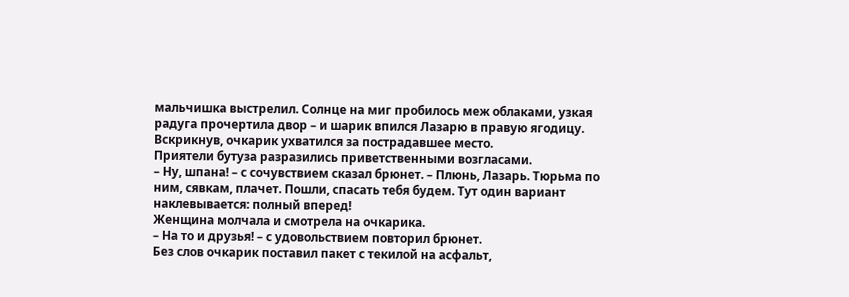мальчишка выстрелил. Солнце на миг пробилось меж облаками, узкая радуга прочертила двор – и шарик впился Лазарю в правую ягодицу. Вскрикнув, очкарик ухватился за пострадавшее место.
Приятели бутуза разразились приветственными возгласами.
– Ну, шпана! – с сочувствием сказал брюнет. – Плюнь, Лазарь. Тюрьма по ним, сявкам, плачет. Пошли, спасать тебя будем. Тут один вариант наклевывается: полный вперед!
Женщина молчала и смотрела на очкарика.
– На то и друзья! – с удовольствием повторил брюнет.
Без слов очкарик поставил пакет с текилой на асфальт,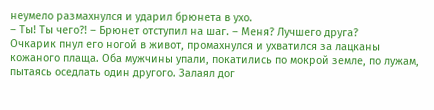неумело размахнулся и ударил брюнета в ухо.
– Ты! Ты чего?! – Брюнет отступил на шаг. – Меня? Лучшего друга?
Очкарик пнул его ногой в живот, промахнулся и ухватился за лацканы кожаного плаща. Оба мужчины упали, покатились по мокрой земле, по лужам, пытаясь оседлать один другого. Залаял дог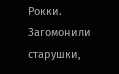Рокки. Загомонили старушки,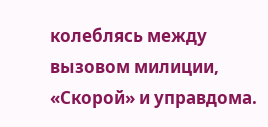колеблясь между вызовом милиции, «Скорой» и управдома.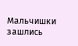Мальчишки зашлись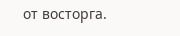от восторга.